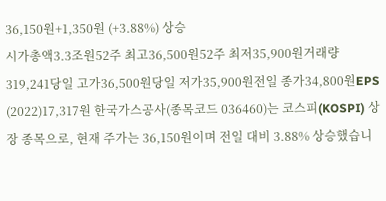36,150원+1,350원 (+3.88%) 상승
시가총액3.3조원52주 최고36,500원52주 최저35,900원거래량319,241당일 고가36,500원당일 저가35,900원전일 종가34,800원EPS (2022)17,317원 한국가스공사(종목코드 036460)는 코스피(KOSPI) 상장 종목으로, 현재 주가는 36,150원이며 전일 대비 3.88% 상승했습니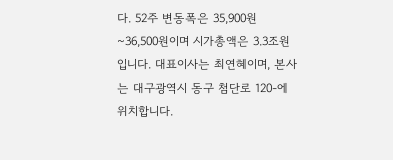다. 52주 변동폭은 35,900원~36,500원이며 시가총액은 3.3조원입니다. 대표이사는 최연혜이며, 본사는 대구광역시 동구 첨단로 120-에 위치합니다.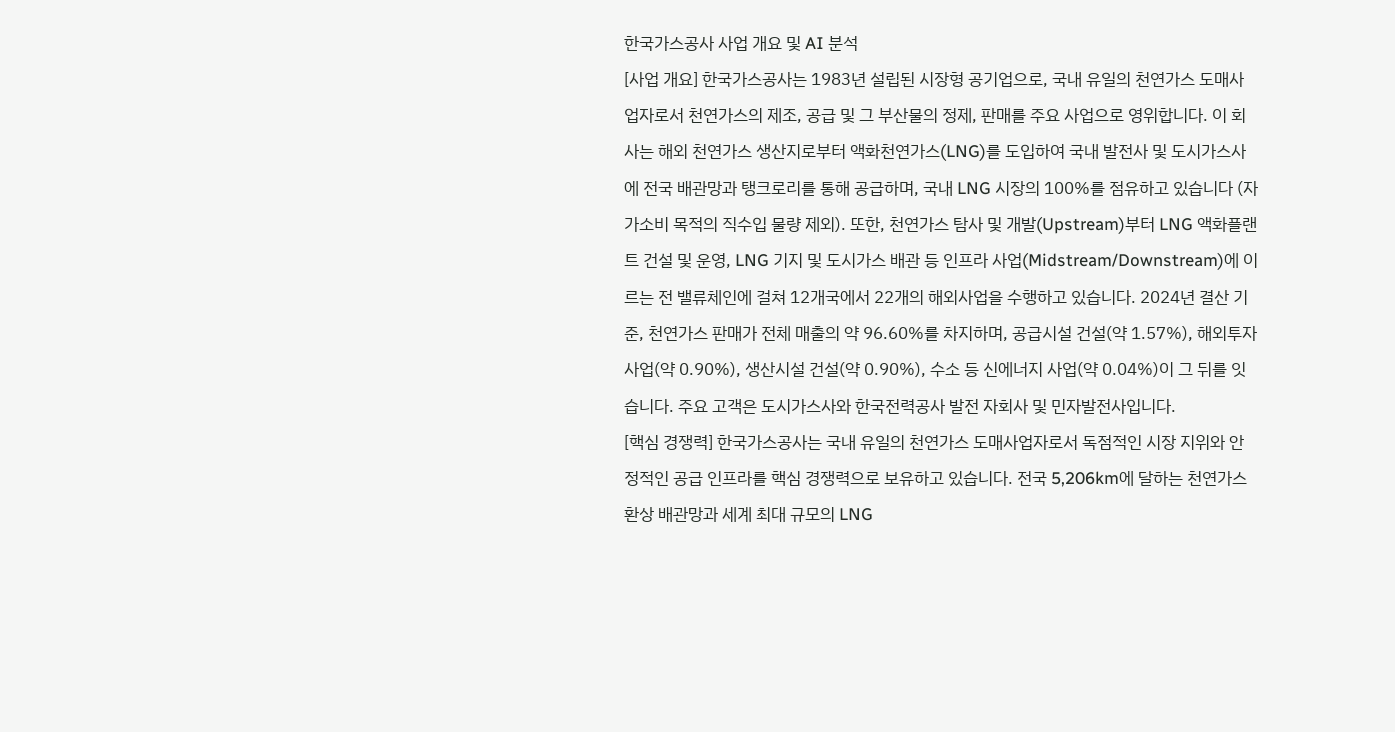한국가스공사 사업 개요 및 AI 분석
[사업 개요] 한국가스공사는 1983년 설립된 시장형 공기업으로, 국내 유일의 천연가스 도매사업자로서 천연가스의 제조, 공급 및 그 부산물의 정제, 판매를 주요 사업으로 영위합니다. 이 회사는 해외 천연가스 생산지로부터 액화천연가스(LNG)를 도입하여 국내 발전사 및 도시가스사에 전국 배관망과 탱크로리를 통해 공급하며, 국내 LNG 시장의 100%를 점유하고 있습니다 (자가소비 목적의 직수입 물량 제외). 또한, 천연가스 탐사 및 개발(Upstream)부터 LNG 액화플랜트 건설 및 운영, LNG 기지 및 도시가스 배관 등 인프라 사업(Midstream/Downstream)에 이르는 전 밸류체인에 걸쳐 12개국에서 22개의 해외사업을 수행하고 있습니다. 2024년 결산 기준, 천연가스 판매가 전체 매출의 약 96.60%를 차지하며, 공급시설 건설(약 1.57%), 해외투자사업(약 0.90%), 생산시설 건설(약 0.90%), 수소 등 신에너지 사업(약 0.04%)이 그 뒤를 잇습니다. 주요 고객은 도시가스사와 한국전력공사 발전 자회사 및 민자발전사입니다.
[핵심 경쟁력] 한국가스공사는 국내 유일의 천연가스 도매사업자로서 독점적인 시장 지위와 안정적인 공급 인프라를 핵심 경쟁력으로 보유하고 있습니다. 전국 5,206km에 달하는 천연가스 환상 배관망과 세계 최대 규모의 LNG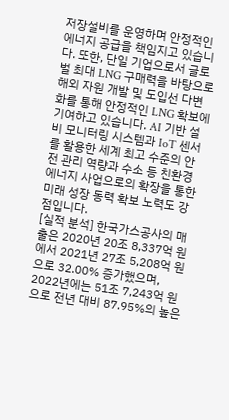저장설비를 운영하며 안정적인 에너지 공급을 책임지고 있습니다. 또한, 단일 기업으로서 글로벌 최대 LNG 구매력을 바탕으로 해외 자원 개발 및 도입선 다변화를 통해 안정적인 LNG 확보에 기여하고 있습니다. AI 기반 설비 모니터링 시스템과 IoT 센서를 활용한 세계 최고 수준의 안전 관리 역량과 수소 등 친환경 에너지 사업으로의 확장을 통한 미래 성장 동력 확보 노력도 강점입니다.
[실적 분석] 한국가스공사의 매출은 2020년 20조 8,337억 원에서 2021년 27조 5,208억 원으로 32.00% 증가했으며, 2022년에는 51조 7,243억 원으로 전년 대비 87.95%의 높은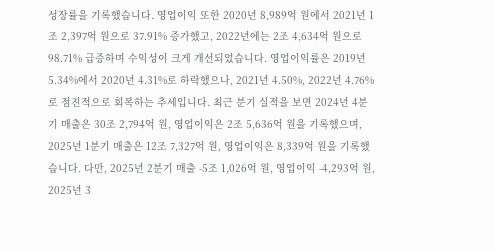성장률을 기록했습니다. 영업이익 또한 2020년 8,989억 원에서 2021년 1조 2,397억 원으로 37.91% 증가했고, 2022년에는 2조 4,634억 원으로 98.71% 급증하며 수익성이 크게 개선되었습니다. 영업이익률은 2019년 5.34%에서 2020년 4.31%로 하락했으나, 2021년 4.50%, 2022년 4.76%로 점진적으로 회복하는 추세입니다. 최근 분기 실적을 보면 2024년 4분기 매출은 30조 2,794억 원, 영업이익은 2조 5,636억 원을 기록했으며, 2025년 1분기 매출은 12조 7,327억 원, 영업이익은 8,339억 원을 기록했습니다. 다만, 2025년 2분기 매출 -5조 1,026억 원, 영업이익 -4,293억 원, 2025년 3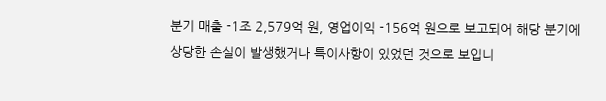분기 매출 -1조 2,579억 원, 영업이익 -156억 원으로 보고되어 해당 분기에 상당한 손실이 발생했거나 특이사항이 있었던 것으로 보입니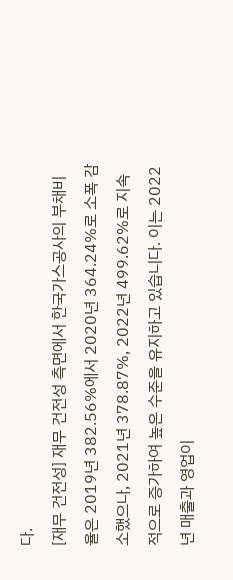다.
[재무 건전성] 재무 건전성 측면에서 한국가스공사의 부채비율은 2019년 382.56%에서 2020년 364.24%로 소폭 감소했으나, 2021년 378.87%, 2022년 499.62%로 지속적으로 증가하여 높은 수준을 유지하고 있습니다. 이는 2022년 매출과 영업이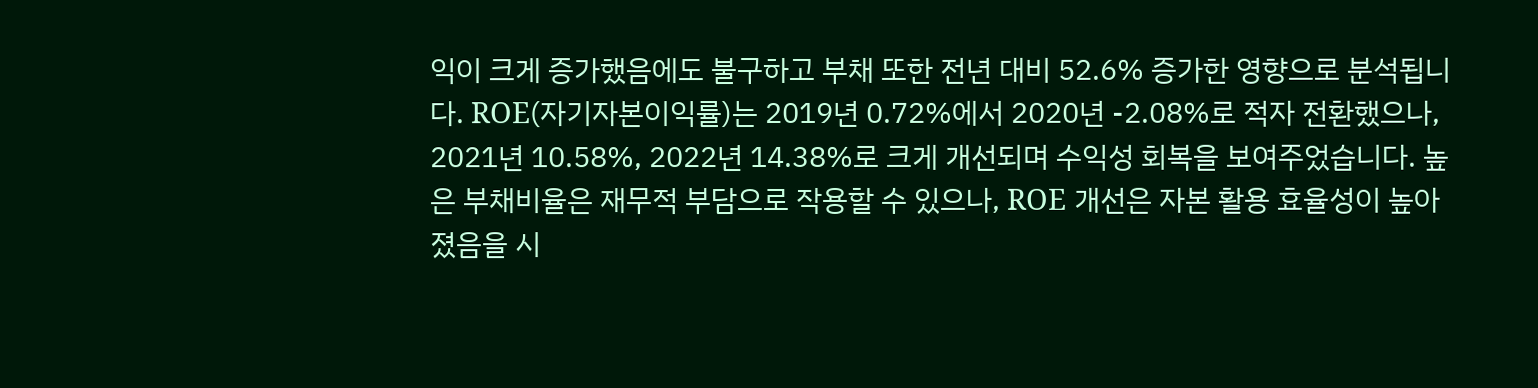익이 크게 증가했음에도 불구하고 부채 또한 전년 대비 52.6% 증가한 영향으로 분석됩니다. ROE(자기자본이익률)는 2019년 0.72%에서 2020년 -2.08%로 적자 전환했으나, 2021년 10.58%, 2022년 14.38%로 크게 개선되며 수익성 회복을 보여주었습니다. 높은 부채비율은 재무적 부담으로 작용할 수 있으나, ROE 개선은 자본 활용 효율성이 높아졌음을 시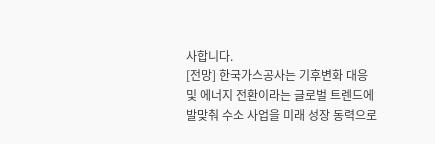사합니다.
[전망] 한국가스공사는 기후변화 대응 및 에너지 전환이라는 글로벌 트렌드에 발맞춰 수소 사업을 미래 성장 동력으로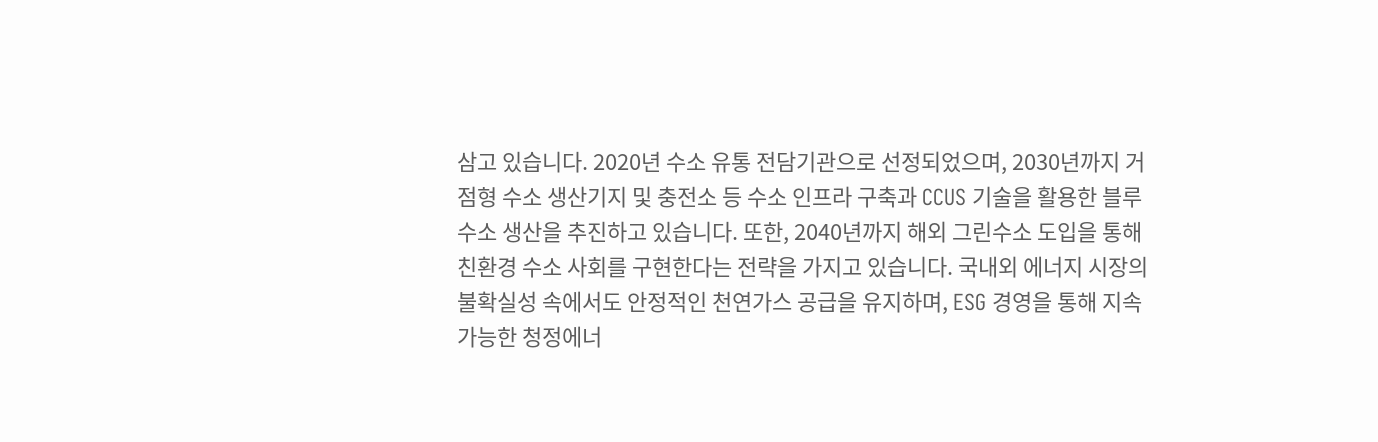삼고 있습니다. 2020년 수소 유통 전담기관으로 선정되었으며, 2030년까지 거점형 수소 생산기지 및 충전소 등 수소 인프라 구축과 CCUS 기술을 활용한 블루수소 생산을 추진하고 있습니다. 또한, 2040년까지 해외 그린수소 도입을 통해 친환경 수소 사회를 구현한다는 전략을 가지고 있습니다. 국내외 에너지 시장의 불확실성 속에서도 안정적인 천연가스 공급을 유지하며, ESG 경영을 통해 지속가능한 청정에너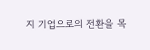지 기업으로의 전환을 목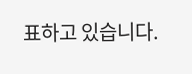표하고 있습니다.